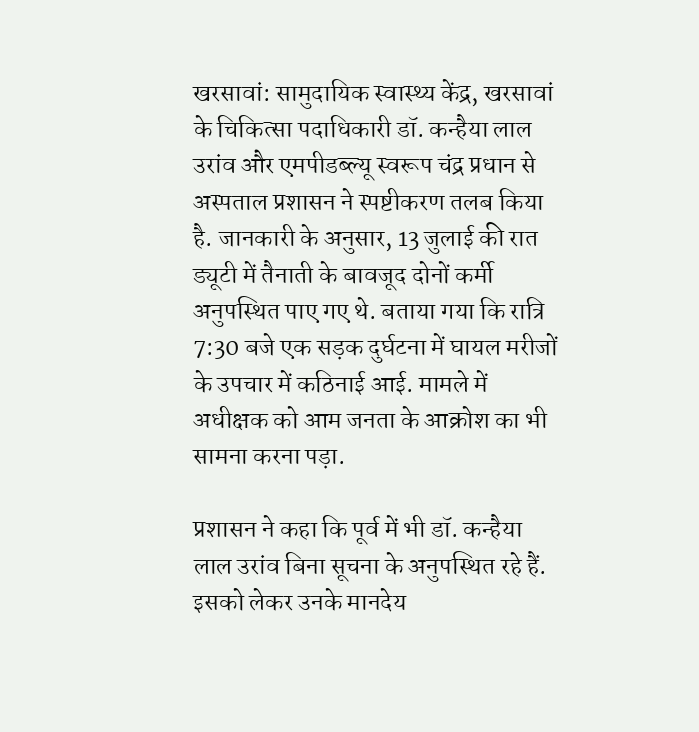खरसावां: सामुदायिक स्वास्थ्य केंद्र, खरसावां के चिकित्सा पदाधिकारी डॉ. कन्हैया लाल उरांव और एमपीडब्ल्यू स्वरूप चंद्र प्रधान से अस्पताल प्रशासन ने स्पष्टीकरण तलब किया है. जानकारी के अनुसार, 13 जुलाई की रात ड्यूटी में तैनाती के बावजूद दोनों कर्मी अनुपस्थित पाए गए थे. बताया गया कि रात्रि 7:30 बजे एक सड़क दुर्घटना में घायल मरीजों के उपचार में कठिनाई आई. मामले में अधीक्षक को आम जनता के आक्रोश का भी सामना करना पड़ा.

प्रशासन ने कहा कि पूर्व में भी डॉ. कन्हैया लाल उरांव बिना सूचना के अनुपस्थित रहे हैं. इसको लेकर उनके मानदेय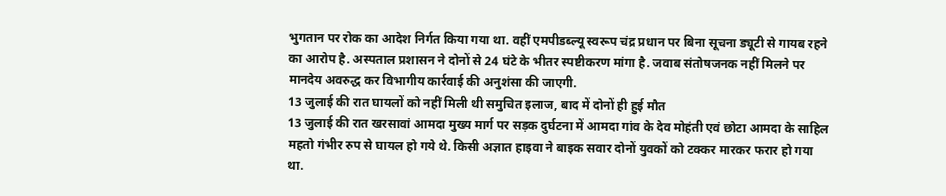भुगतान पर रोक का आदेश निर्गत किया गया था. वहीं एमपीडब्ल्यू स्वरूप चंद्र प्रधान पर बिना सूचना ड्यूटी से गायब रहने का आरोप है. अस्पताल प्रशासन ने दोनों से 24 घंटे के भीतर स्पष्टीकरण मांगा है. जवाब संतोषजनक नहीं मिलने पर मानदेय अवरुद्ध कर विभागीय कार्रवाई की अनुशंसा की जाएगी.
13 जुलाई की रात घायलों को नहीं मिली थी समुचित इलाज, बाद में दोनों ही हुई मौत
13 जुलाई की रात खरसावां आमदा मुख्य मार्ग पर सड़क दुर्घटना में आमदा गांव के देव मोहंती एवं छोटा आमदा के साहिल महतो गंभीर रुप से घायल हो गये थे. किसी अज्ञात हाइवा ने बाइक सवार दोनों युवकों को टक्कर मारकर फरार हो गया था.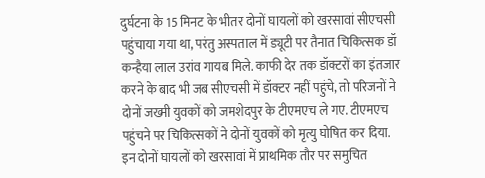दुर्घटना के 15 मिनट के भीतर दोनों घायलों को खरसावां सीएचसी पहुंचाया गया था, परंतु अस्पताल में ड्यूटी पर तैनात चिकित्सक डॉ कन्हैया लाल उरांव गायब मिले. काफी देर तक डॉक्टरों का इंतजार करने के बाद भी जब सीएचसी में डॉक्टर नहीं पहुंचे, तो परिजनों ने दोनों जख्मी युवकों को जमशेदपुर के टीएमएच ले गए. टीएमएच पहुंचने पर चिकित्सकों ने दोनों युवकों को मृत्यु घोषित कर दिया. इन दोनों घायलों को खरसावां में प्राथमिक तौर पर समुचित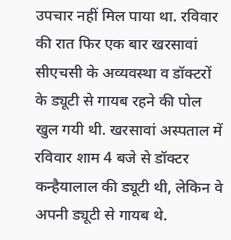उपचार नहीं मिल पाया था. रविवार की रात फिर एक बार खरसावां सीएचसी के अव्यवस्था व डॉक्टरों के ड्यूटी से गायब रहने की पोल खुल गयी थी. खरसावां अस्पताल में रविवार शाम 4 बजे से डॉक्टर कन्हैयालाल की ड्यूटी थी, लेकिन वे अपनी ड्यूटी से गायब थे.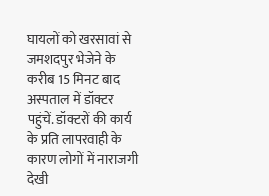घायलों को खरसावां से जमशदपुर भेजेने के करीब 15 मिनट बाद अस्पताल में डॉक्टर पहुंचें. डॉक्टरों की कार्य के प्रति लापरवाही के कारण लोगों में नाराजगी देखी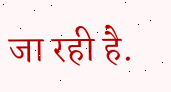जा रही है.